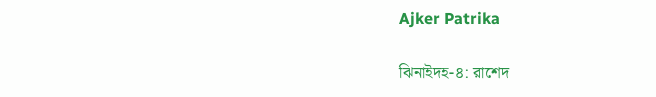Ajker Patrika

ঝিনাইদহ-৪: রাশেদ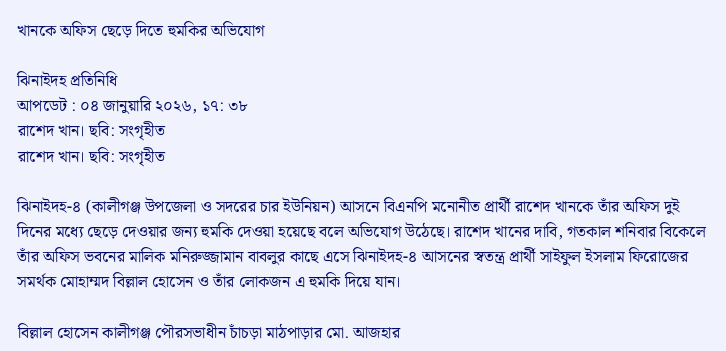খানকে অফিস ছেড়ে দিতে হুমকির অভিযোগ

ঝিনাইদহ প্রতিনিধি
আপডেট : ০৪ জানুয়ারি ২০২৬, ১৭: ৩৮
রাশেদ খান। ছবি: সংগৃহীত
রাশেদ খান। ছবি: সংগৃহীত

ঝিনাইদহ-৪ (কালীগঞ্জ উপজেলা ও সদরের চার ইউনিয়ন) আসনে বিএনপি মনোনীত প্রার্থী রাশেদ খানকে তাঁর অফিস দুই দিনের মধ্যে ছেড়ে দেওয়ার জন্য হুমকি দেওয়া হয়েছে বলে অভিযোগ উঠেছে। রাশেদ খানের দাবি, গতকাল শনিবার বিকেলে তাঁর অফিস ভবনের মালিক মনিরুজ্জামান বাবলুর কাছে এসে ঝিনাইদহ-৪ আসনের স্বতন্ত্র প্রার্থী সাইফুল ইসলাম ফিরোজের সমর্থক মোহাম্মদ বিল্লাল হোসেন ও তাঁর লোকজন এ হুমকি দিয়ে যান।

বিল্লাল হোসেন কালীগঞ্জ পৌরসভাধীন চাঁচড়া মাঠপাড়ার মো. আজহার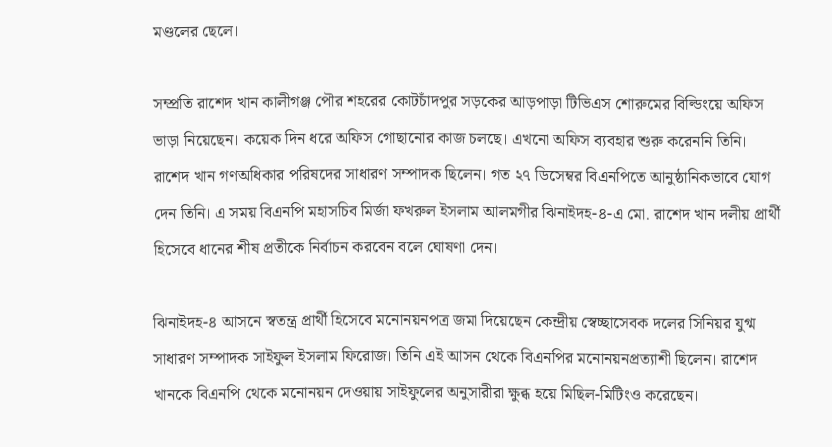মণ্ডলের ছেলে।

সম্প্রতি রাশেদ খান কালীগঞ্জ পৌর শহরের কোটচাঁদপুর সড়কের আড়পাড়া টিভিএস শোরুমের বিল্ডিংয়ে অফিস ভাড়া নিয়েছেন। কয়েক দিন ধরে অফিস গোছানোর কাজ চলছে। এখনো অফিস ব্যবহার শুরু করেননি তিনি। রাশেদ খান গণঅধিকার পরিষদের সাধারণ সম্পাদক ছিলেন। গত ২৭ ডিসেম্বর বিএনপিতে আনুষ্ঠানিকভাবে যোগ দেন তিনি। এ সময় বিএনপি মহাসচিব মির্জা ফখরুল ইসলাম আলমগীর ঝিনাইদহ-৪-এ মো. রাশেদ খান দলীয় প্রার্থী হিসেবে ধানের শীষ প্রতীকে নির্বাচন করবেন বলে ঘোষণা দেন।

ঝিনাইদহ-৪ আসনে স্বতন্ত্র প্রার্থী হিসেবে মনোনয়নপত্র জমা দিয়েছেন কেন্দ্রীয় স্বেচ্ছাসেবক দলের সিনিয়র যুগ্ম সাধারণ সম্পাদক সাইফুল ইসলাম ফিরোজ। তিনি এই আসন থেকে বিএনপির মনোনয়নপ্রত্যাশী ছিলেন। রাশেদ খানকে বিএনপি থেকে মনোনয়ন দেওয়ায় সাইফুলের অনুসারীরা ক্ষুব্ধ হয়ে মিছিল-মিটিংও করেছেন।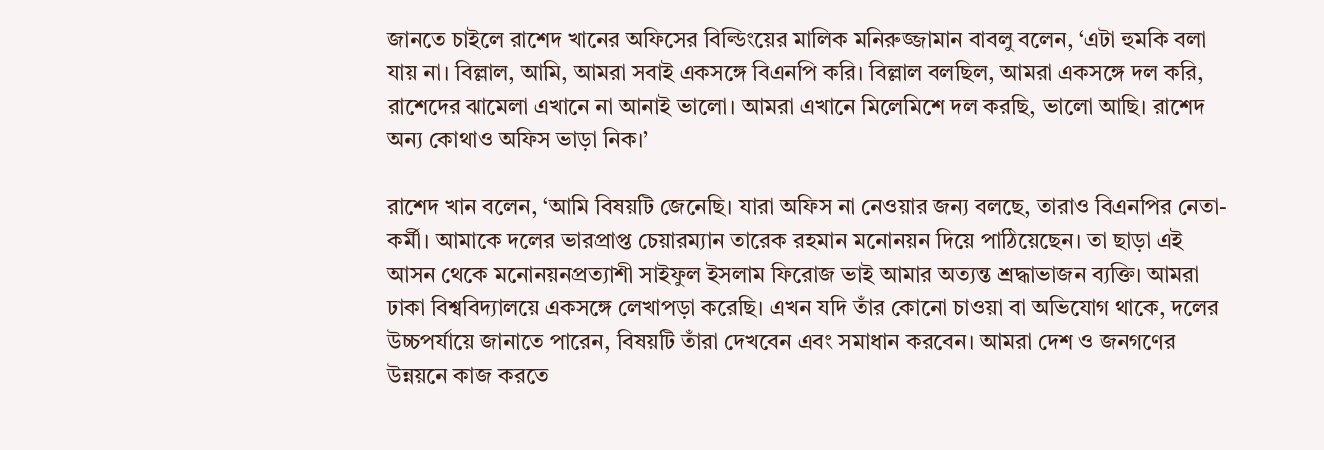জানতে চাইলে রাশেদ খানের অফিসের বিল্ডিংয়ের মালিক মনিরুজ্জামান বাবলু বলেন, ‘এটা হুমকি বলা যায় না। বিল্লাল, আমি, আমরা সবাই একসঙ্গে বিএনপি করি। বিল্লাল বলছিল, আমরা একসঙ্গে দল করি, রাশেদের ঝামেলা এখানে না আনাই ভালো। আমরা এখানে মিলেমিশে দল করছি, ভালো আছি। রাশেদ অন্য কোথাও অফিস ভাড়া নিক।’

রাশেদ খান বলেন, ‘আমি বিষয়টি জেনেছি। যারা অফিস না নেওয়ার জন্য বলছে, তারাও বিএনপির নেতা-কর্মী। আমাকে দলের ভারপ্রাপ্ত চেয়ারম্যান তারেক রহমান মনোনয়ন দিয়ে পাঠিয়েছেন। তা ছাড়া এই আসন থেকে মনোনয়নপ্রত্যাশী সাইফুল ইসলাম ফিরোজ ভাই আমার অত্যন্ত শ্রদ্ধাভাজন ব্যক্তি। আমরা ঢাকা বিশ্ববিদ্যালয়ে একসঙ্গে লেখাপড়া করেছি। এখন যদি তাঁর কোনো চাওয়া বা অভিযোগ থাকে, দলের উচ্চপর্যায়ে জানাতে পারেন, বিষয়টি তাঁরা দেখবেন এবং সমাধান করবেন। আমরা দেশ ও জনগণের উন্নয়নে কাজ করতে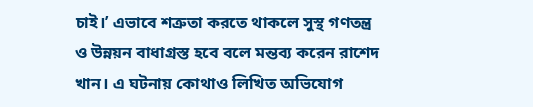চাই।’ এভাবে শত্রুতা করতে থাকলে সুস্থ গণতন্ত্র ও উন্নয়ন বাধাগ্রস্ত হবে বলে মন্তব্য করেন রাশেদ খান। এ ঘটনায় কোথাও লিখিত অভিযোগ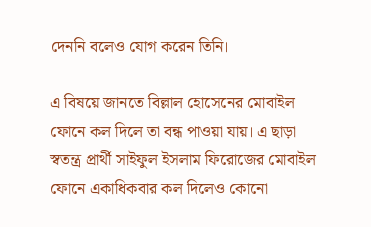দেননি বলেও যোগ করেন তিনি।

এ বিষয়ে জানতে বিল্লাল হোসেনের মোবাইল ফোনে কল দিলে তা বন্ধ পাওয়া যায়। এ ছাড়া স্বতন্ত্র প্রার্থী সাইফুল ইসলাম ফিরোজের মোবাইল ফোনে একাধিকবার কল দিলেও কোনো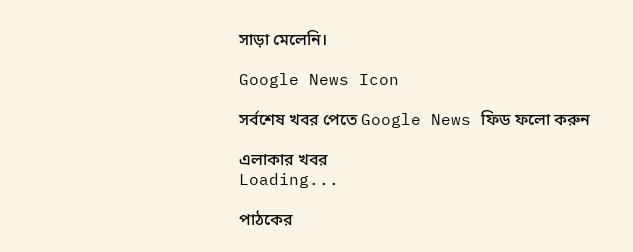সাড়া মেলেনি।

Google News Icon

সর্বশেষ খবর পেতে Google News ফিড ফলো করুন

এলাকার খবর
Loading...

পাঠকের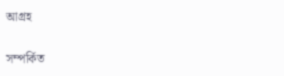আগ্রহ

সম্পর্কিত